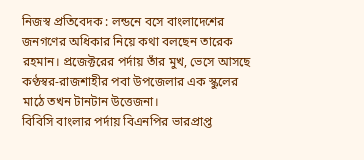নিজস্ব প্রতিবেদক : লন্ডনে বসে বাংলাদেশের জনগণের অধিকার নিয়ে কথা বলছেন তারেক রহমান। প্রজেক্টরের পর্দায় তাঁর মুখ, ভেসে আসছে কণ্ঠস্বর-রাজশাহীর পবা উপজেলার এক স্কুলের মাঠে তখন টানটান উত্তেজনা।
বিবিসি বাংলার পর্দায় বিএনপির ভারপ্রাপ্ত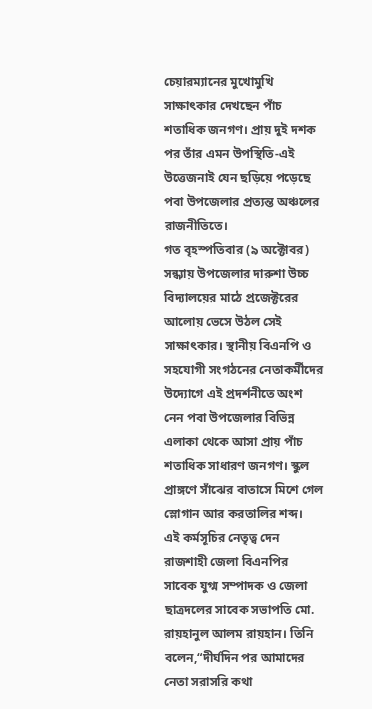চেয়ারম্যানের মুখোমুখি সাক্ষাৎকার দেখছেন পাঁচ শতাধিক জনগণ। প্রায় দুই দশক পর তাঁর এমন উপস্থিতি-এই উত্তেজনাই যেন ছড়িয়ে পড়েছে পবা উপজেলার প্রত্যন্ত অঞ্চলের রাজনীতিতে।
গত বৃহস্পতিবার (৯ অক্টোবর) সন্ধ্যায় উপজেলার দারুশা উচ্চ বিদ্যালয়ের মাঠে প্রজেক্টরের আলোয় ভেসে উঠল সেই সাক্ষাৎকার। স্থানীয় বিএনপি ও সহযোগী সংগঠনের নেতাকর্মীদের উদ্যোগে এই প্রদর্শনীতে অংশ নেন পবা উপজেলার বিভিন্ন এলাকা থেকে আসা প্রায় পাঁচ শতাধিক সাধারণ জনগণ। স্কুল প্রাঙ্গণে সাঁঝের বাতাসে মিশে গেল স্লোগান আর করতালির শব্দ।
এই কর্মসূচির নেতৃত্ব দেন রাজশাহী জেলা বিএনপির সাবেক যুগ্ম সম্পাদক ও জেলা ছাত্রদলের সাবেক সভাপতি মো. রায়হানুল আলম রায়হান। তিনি বলেন,“দীর্ঘদিন পর আমাদের নেতা সরাসরি কথা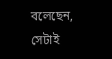বলেছেন, সেটাই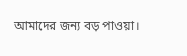আমাদের জন্য বড় পাওয়া।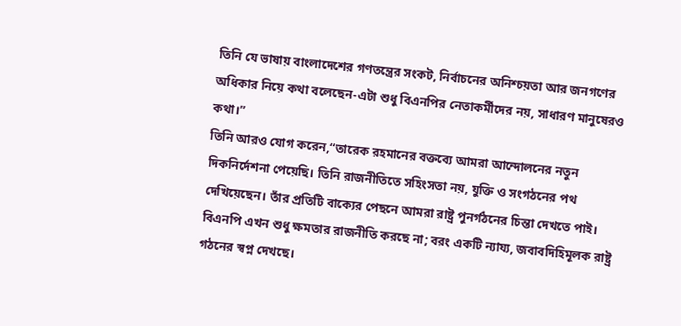তিনি যে ভাষায় বাংলাদেশের গণতন্ত্রের সংকট, নির্বাচনের অনিশ্চয়তা আর জনগণের অধিকার নিয়ে কথা বলেছেন-এটা শুধু বিএনপির নেতাকর্মীদের নয়, সাধারণ মানুষেরও কথা।”
তিনি আরও যোগ করেন,“তারেক রহমানের বক্তব্যে আমরা আন্দোলনের নতুন দিকনির্দেশনা পেয়েছি। তিনি রাজনীতিতে সহিংসতা নয়, যুক্তি ও সংগঠনের পথ দেখিয়েছেন। তাঁর প্রতিটি বাক্যের পেছনে আমরা রাষ্ট্র পুনর্গঠনের চিন্তা দেখতে পাই। বিএনপি এখন শুধু ক্ষমতার রাজনীতি করছে না; বরং একটি ন্যায্য, জবাবদিহিমূলক রাষ্ট্র গঠনের স্বপ্ন দেখছে।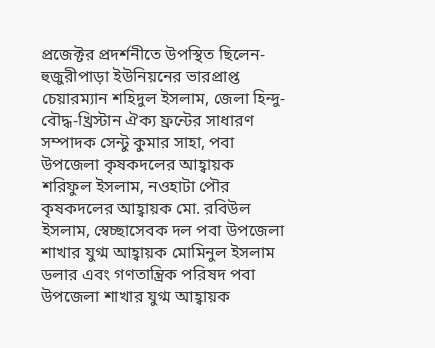প্রজেক্টর প্রদর্শনীতে উপস্থিত ছিলেন- হুজুরীপাড়া ইউনিয়নের ভারপ্রাপ্ত চেয়ারম্যান শহিদুল ইসলাম, জেলা হিন্দু-বৌদ্ধ-খ্রিস্টান ঐক্য ফ্রন্টের সাধারণ সম্পাদক সেন্টু কুমার সাহা, পবা উপজেলা কৃষকদলের আহ্বায়ক শরিফুল ইসলাম, নওহাটা পৌর কৃষকদলের আহ্বায়ক মো. রবিউল ইসলাম, স্বেচ্ছাসেবক দল পবা উপজেলা শাখার যুগ্ম আহ্বায়ক মোমিনুল ইসলাম ডলার এবং গণতান্ত্রিক পরিষদ পবা উপজেলা শাখার যুগ্ম আহ্বায়ক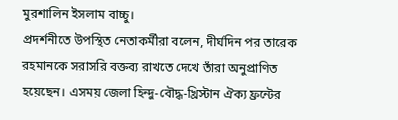মুরশালিন ইসলাম বাচ্চু।
প্রদর্শনীতে উপস্থিত নেতাকর্মীরা বলেন, দীর্ঘদিন পর তারেক রহমানকে সরাসরি বক্তব্য রাখতে দেখে তাঁরা অনুপ্রাণিত হয়েছেন। এসময় জেলা হিন্দু-বৌদ্ধ-খ্রিস্টান ঐক্য ফ্রন্টের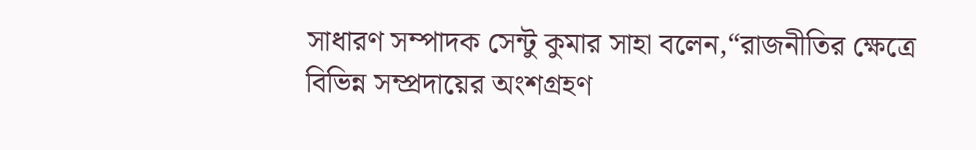সাধারণ সম্পাদক সেন্টু কুমার সাহা বলেন,“রাজনীতির ক্ষেত্রে বিভিন্ন সম্প্রদায়ের অংশগ্রহণ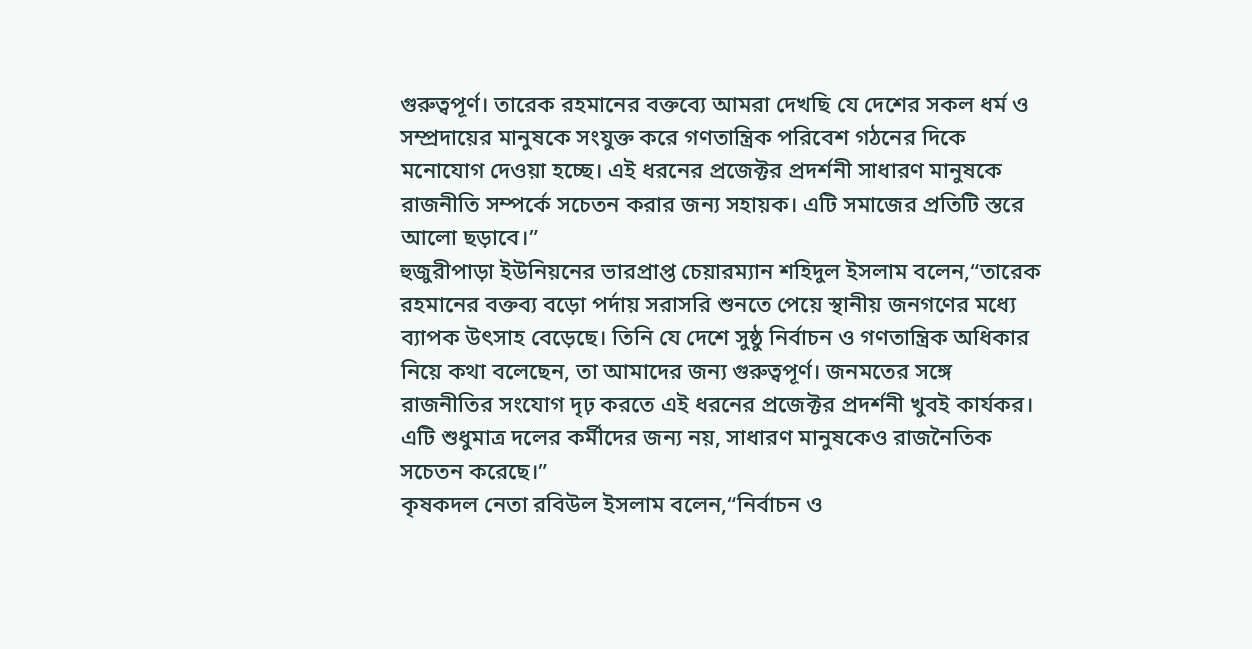গুরুত্বপূর্ণ। তারেক রহমানের বক্তব্যে আমরা দেখছি যে দেশের সকল ধর্ম ও সম্প্রদায়ের মানুষকে সংযুক্ত করে গণতান্ত্রিক পরিবেশ গঠনের দিকে মনোযোগ দেওয়া হচ্ছে। এই ধরনের প্রজেক্টর প্রদর্শনী সাধারণ মানুষকে রাজনীতি সম্পর্কে সচেতন করার জন্য সহায়ক। এটি সমাজের প্রতিটি স্তরে আলো ছড়াবে।”
হুজুরীপাড়া ইউনিয়নের ভারপ্রাপ্ত চেয়ারম্যান শহিদুল ইসলাম বলেন,“তারেক রহমানের বক্তব্য বড়ো পর্দায় সরাসরি শুনতে পেয়ে স্থানীয় জনগণের মধ্যে ব্যাপক উৎসাহ বেড়েছে। তিনি যে দেশে সুষ্ঠু নির্বাচন ও গণতান্ত্রিক অধিকার নিয়ে কথা বলেছেন, তা আমাদের জন্য গুরুত্বপূর্ণ। জনমতের সঙ্গে রাজনীতির সংযোগ দৃঢ় করতে এই ধরনের প্রজেক্টর প্রদর্শনী খুবই কার্যকর। এটি শুধুমাত্র দলের কর্মীদের জন্য নয়, সাধারণ মানুষকেও রাজনৈতিক সচেতন করেছে।”
কৃষকদল নেতা রবিউল ইসলাম বলেন,“নির্বাচন ও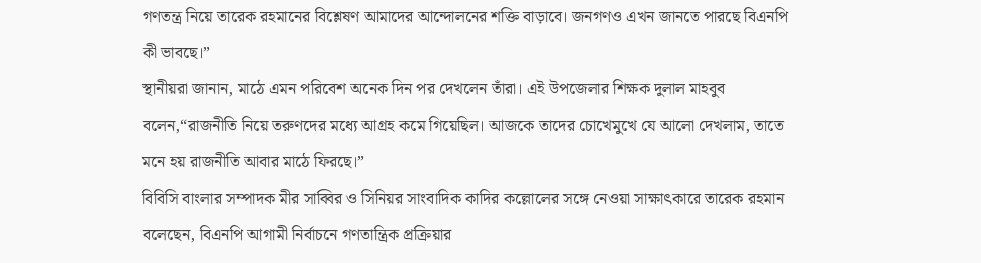গণতন্ত্র নিয়ে তারেক রহমানের বিশ্লেষণ আমাদের আন্দোলনের শক্তি বাড়াবে। জনগণও এখন জানতে পারছে বিএনপি কী ভাবছে।”
স্থানীয়রা জানান, মাঠে এমন পরিবেশ অনেক দিন পর দেখলেন তাঁরা। এই উপজেলার শিক্ষক দুলাল মাহবুব বলেন,“রাজনীতি নিয়ে তরুণদের মধ্যে আগ্রহ কমে গিয়েছিল। আজকে তাদের চোখেমুখে যে আলো দেখলাম, তাতে মনে হয় রাজনীতি আবার মাঠে ফিরছে।”
বিবিসি বাংলার সম্পাদক মীর সাব্বির ও সিনিয়র সাংবাদিক কাদির কল্লোলের সঙ্গে নেওয়া সাক্ষাৎকারে তারেক রহমান বলেছেন, বিএনপি আগামী নির্বাচনে গণতান্ত্রিক প্রক্রিয়ার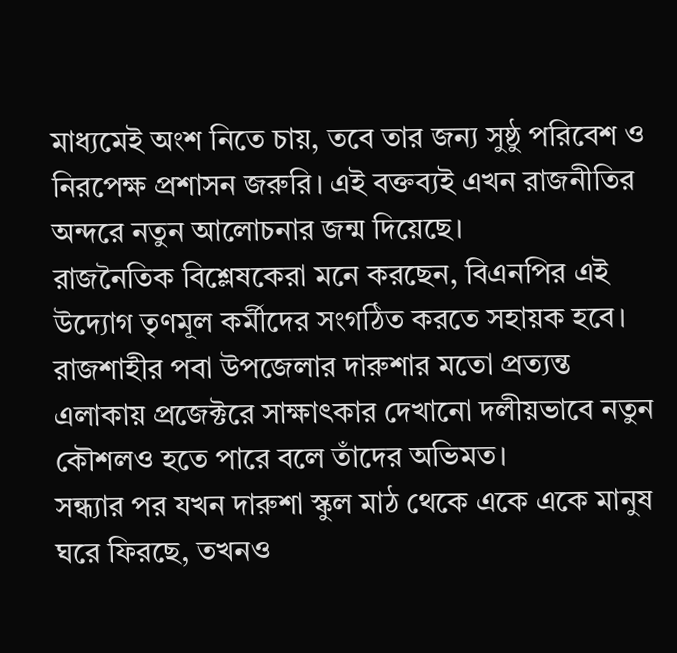মাধ্যমেই অংশ নিতে চায়, তবে তার জন্য সুষ্ঠু পরিবেশ ও নিরপেক্ষ প্রশাসন জরুরি। এই বক্তব্যই এখন রাজনীতির অন্দরে নতুন আলোচনার জন্ম দিয়েছে।
রাজনৈতিক বিশ্লেষকেরা মনে করছেন, বিএনপির এই উদ্যোগ তৃণমূল কর্মীদের সংগঠিত করতে সহায়ক হবে। রাজশাহীর পবা উপজেলার দারুশার মতো প্রত্যন্ত এলাকায় প্রজেক্টরে সাক্ষাৎকার দেখানো দলীয়ভাবে নতুন কৌশলও হতে পারে বলে তাঁদের অভিমত।
সন্ধ্যার পর যখন দারুশা স্কুল মাঠ থেকে একে একে মানুষ ঘরে ফিরছে, তখনও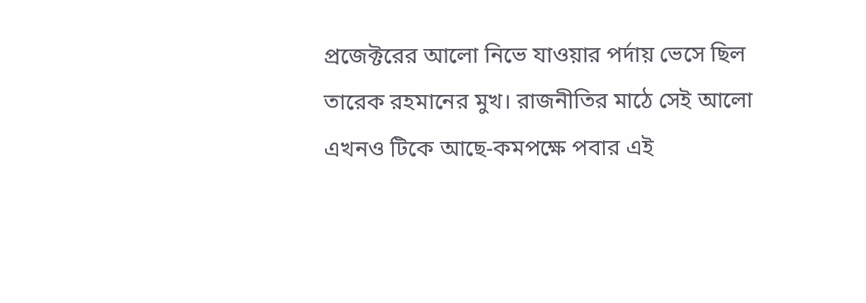প্রজেক্টরের আলো নিভে যাওয়ার পর্দায় ভেসে ছিল তারেক রহমানের মুখ। রাজনীতির মাঠে সেই আলো এখনও টিকে আছে-কমপক্ষে পবার এই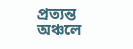প্রত্যন্ত অঞ্চলে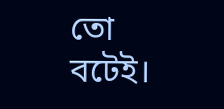তো বটেই।